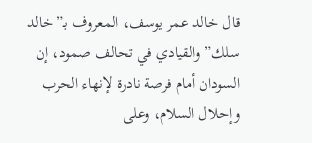قال خالد عمر يوسف، المعروف بـ”خالد سلك” والقيادي في تحالف صمود، إن السودان أمام فرصة نادرة لإنهاء الحرب وإحلال السلام، وعلى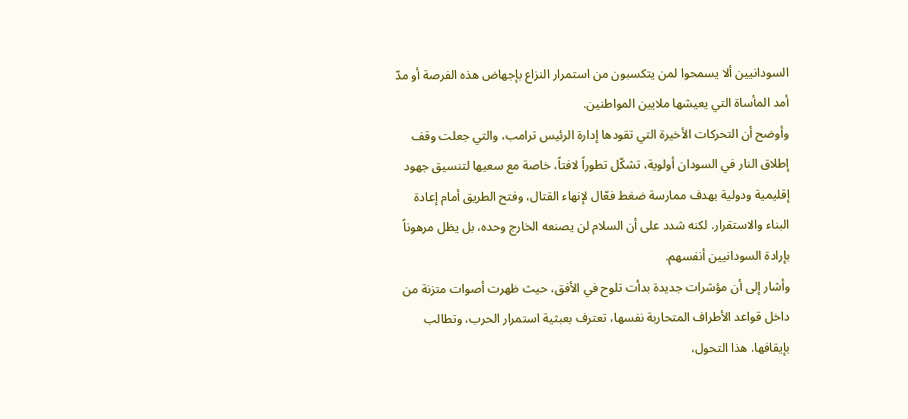السودانيين ألا يسمحوا لمن يتكسبون من استمرار النزاع بإجهاض هذه الفرصة أو مدّ أمد المأساة التي يعيشها ملايين المواطنين.
وأوضح أن التحركات الأخيرة التي تقودها إدارة الرئيس ترامب، والتي جعلت وقف إطلاق النار في السودان أولوية، تشكّل تطوراً لافتاً، خاصة مع سعيها لتنسيق جهود إقليمية ودولية بهدف ممارسة ضغط فعّال لإنهاء القتال، وفتح الطريق أمام إعادة البناء والاستقرار. لكنه شدد على أن السلام لن يصنعه الخارج وحده، بل يظل مرهوناً بإرادة السودانيين أنفسهم.
وأشار إلى أن مؤشرات جديدة بدأت تلوح في الأفق، حيث ظهرت أصوات متزنة من داخل قواعد الأطراف المتحاربة نفسها، تعترف بعبثية استمرار الحرب، وتطالب بإيقافها. هذا التحول،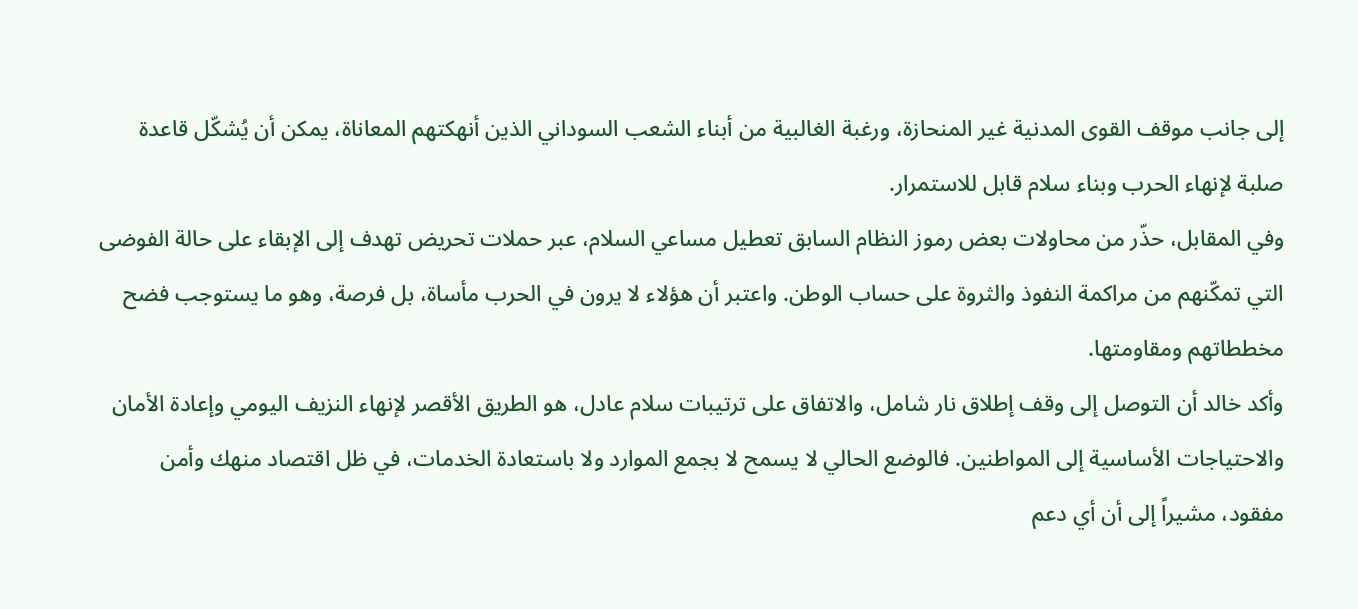إلى جانب موقف القوى المدنية غير المنحازة، ورغبة الغالبية من أبناء الشعب السوداني الذين أنهكتهم المعاناة، يمكن أن يُشكّل قاعدة صلبة لإنهاء الحرب وبناء سلام قابل للاستمرار.
وفي المقابل، حذّر من محاولات بعض رموز النظام السابق تعطيل مساعي السلام، عبر حملات تحريض تهدف إلى الإبقاء على حالة الفوضى التي تمكّنهم من مراكمة النفوذ والثروة على حساب الوطن. واعتبر أن هؤلاء لا يرون في الحرب مأساة، بل فرصة، وهو ما يستوجب فضح مخططاتهم ومقاومتها.
وأكد خالد أن التوصل إلى وقف إطلاق نار شامل، والاتفاق على ترتيبات سلام عادل، هو الطريق الأقصر لإنهاء النزيف اليومي وإعادة الأمان والاحتياجات الأساسية إلى المواطنين. فالوضع الحالي لا يسمح لا بجمع الموارد ولا باستعادة الخدمات، في ظل اقتصاد منهك وأمن مفقود، مشيراً إلى أن أي دعم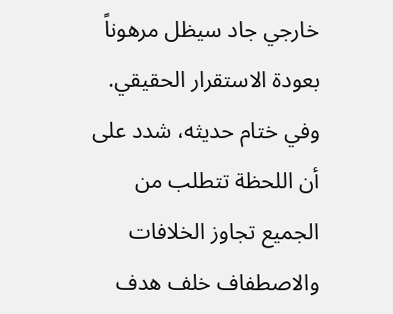خارجي جاد سيظل مرهوناً بعودة الاستقرار الحقيقي.
وفي ختام حديثه، شدد على أن اللحظة تتطلب من الجميع تجاوز الخلافات والاصطفاف خلف هدف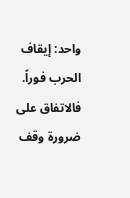واحد: إيقاف الحرب فوراً. فالاتفاق على ضرورة وقف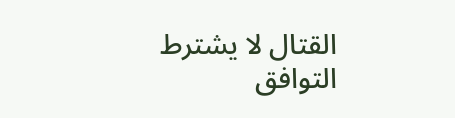القتال لا يشترط التوافق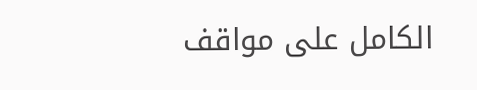الكامل على مواقف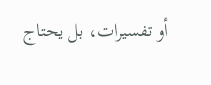أو تفسيرات، بل يحتاج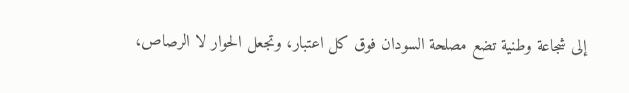إلى شجاعة وطنية تضع مصلحة السودان فوق كل اعتبار، وتجعل الحوار لا الرصاص،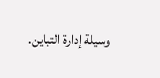وسيلة إدارة التباين.